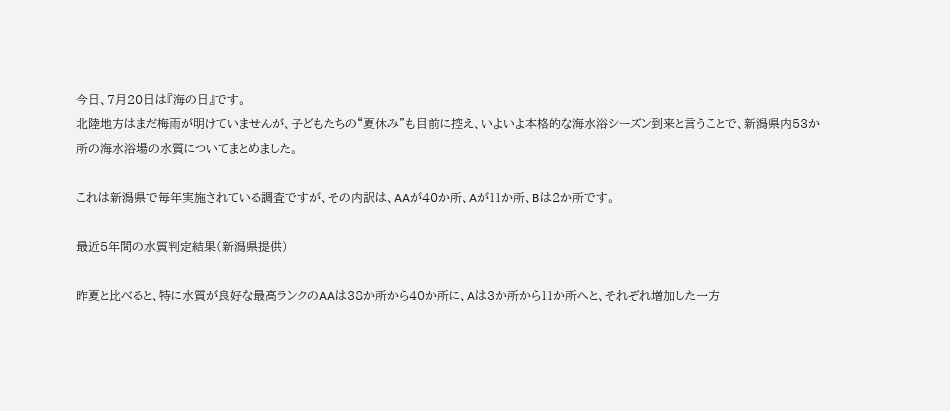今日、7月20日は『海の日』です。
北陸地方はまだ梅雨が明けていませんが、子どもたちの“夏休み”も目前に控え、いよいよ本格的な海水浴シーズン到来と言うことで、新潟県内53か所の海水浴場の水質についてまとめました。

これは新潟県で毎年実施されている調査ですが、その内訳は、AAが40か所、Aが11か所、Bは2か所です。

最近5年間の水質判定結果(新潟県提供)

昨夏と比べると、特に水質が良好な最高ランクのAAは38か所から40か所に、Aは3か所から11か所へと、それぞれ増加した一方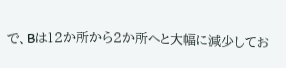で、Bは12か所から2か所へと大幅に減少してお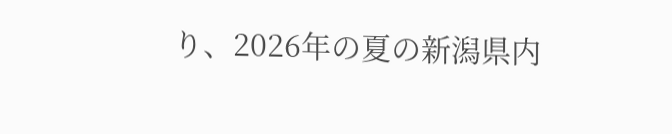り、2026年の夏の新潟県内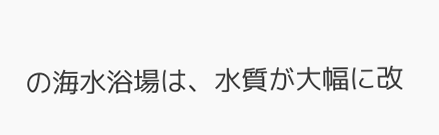の海水浴場は、水質が大幅に改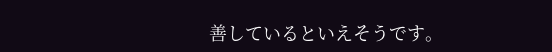善しているといえそうです。